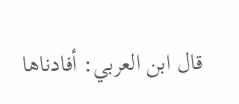قال ابن العربي: أفادناها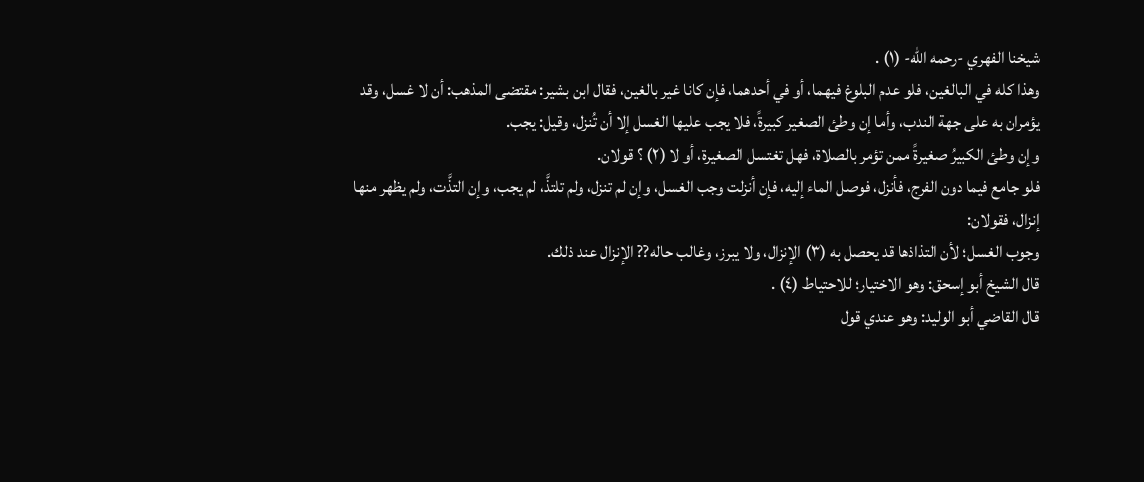شيخنا الفهري -رحمه الله- (١) .
وهذا كله في البالغين، فلو عدم البلوغ فيهما، أو في أحدهما، فإن كانا غير بالغين، فقال ابن بشير: مقتضى المذهب: أن لا غسل، وقد
يؤمران به على جهة الندب، وأما إن وطئ الصغير كبيرةً، فلا يجب عليها الغسل إلا أن تُنزل، وقيل: يجب.
وإن وطئ الكبيرُ صغيرةً ممن تؤمر بالصلاة، فهل تغتسل الصغيرة، أو لا (٢) ؟ قولان.
فلو جامع فيما دون الفرج، فأنزل، فوصل الماء إليه، فإن أنزلت وجب الغسل، وإن لم تنزل، ولم تلتذَّ، لم يجب، وإن التذَّت، ولم يظهر منها إنزال، فقولان:
وجوب الغسل؛ لأن التذاذها قد يحصل به (٣) الإنزال، ولا يبرز، وغالب حاله?? الإنزال عند ذلك.
قال الشيخ أبو إسحق: وهو الاختيار؛ للاحتياط (٤) .
قال القاضي أبو الوليد: وهو عندي قول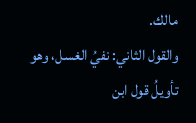مالك.
والقول الثاني: نفيُ الغسل، وهو تأويلُ قول ابن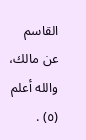القاسم عن مالك، والله أعلم (٥) .